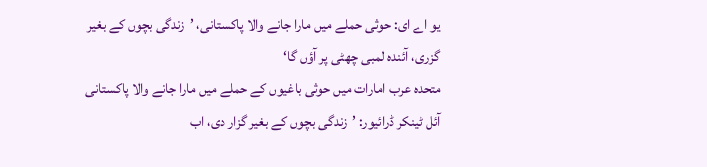یو اے ای: حوثی حملے میں مارا جانے والا پاکستانی، ’زندگی بچوں کے بغیر گزری، آئندہ لمبی چھٹی پر آؤں گا‘
متحدہ عرب امارات میں حوثی باغیوں کے حملے میں مارا جانے والا پاکستانی آئل ٹینکر ڈرائیور: ’زندگی بچوں کے بغیر گزار دی، اب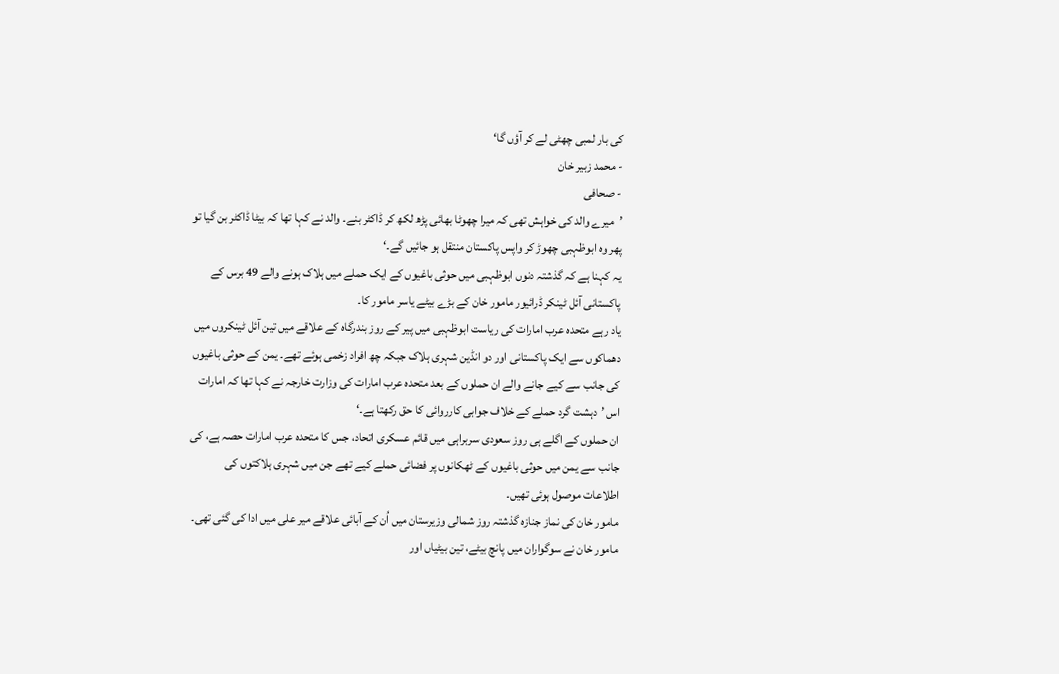کی بار لمبی چھٹی لے کر آؤں گا‘
- محمد زبیر خان
- صحافی
’میرے والد کی خواہش تھی کہ میرا چھوٹا بھائی پڑھ لکھ کر ڈاکٹر بنے۔ والد نے کہا تھا کہ بیٹا ڈاکٹر بن گیا تو پھر وہ ابوظہبی چھوڑ کر واپس پاکستان منتقل ہو جائیں گے۔‘
یہ کہنا ہے کہ گذشتہ دنوں ابوظہبی میں حوثی باغیوں کے ایک حملے میں ہلاک ہونے والے 49 برس کے پاکستانی آئل ٹینکر ڈرائیور مامور خان کے بڑے بیٹے یاسر مامور کا۔
یاد رہے متحدہ عرب امارات کی ریاست ابوظہبی میں پیر کے روز بندرگاہ کے علاقے میں تین آئل ٹینکروں میں دھماکوں سے ایک پاکستانی اور دو انڈین شہری ہلاک جبکہ چھ افراد زخمی ہوئے تھے۔ یمن کے حوثی باغیوں کی جانب سے کیے جانے والے ان حملوں کے بعد متحدہ عرب امارات کی وزارت خارجہ نے کہا تھا کہ امارات اس ’دہشت گرد حملے کے خلاف جوابی کارروائی کا حق رکھتا ہے۔‘
ان حملوں کے اگلے ہی روز سعودی سربراہی میں قائم عسکری اتحاد، جس کا متحدہ عرب امارات حصہ ہے، کی جانب سے یمن میں حوثی باغیوں کے ٹھکانوں پر فضائی حملے کیے تھے جن میں شہری ہلاکتوں کی اطلاعات موصول ہوئی تھیں۔
مامور خان کی نماز جنازہ گذشتہ روز شمالی وزیرستان میں اُن کے آبائی علاقے میر علی میں ادا کی گئی تھی۔ مامور خان نے سوگواران میں پانچ بیٹے، تین بیٹیاں اور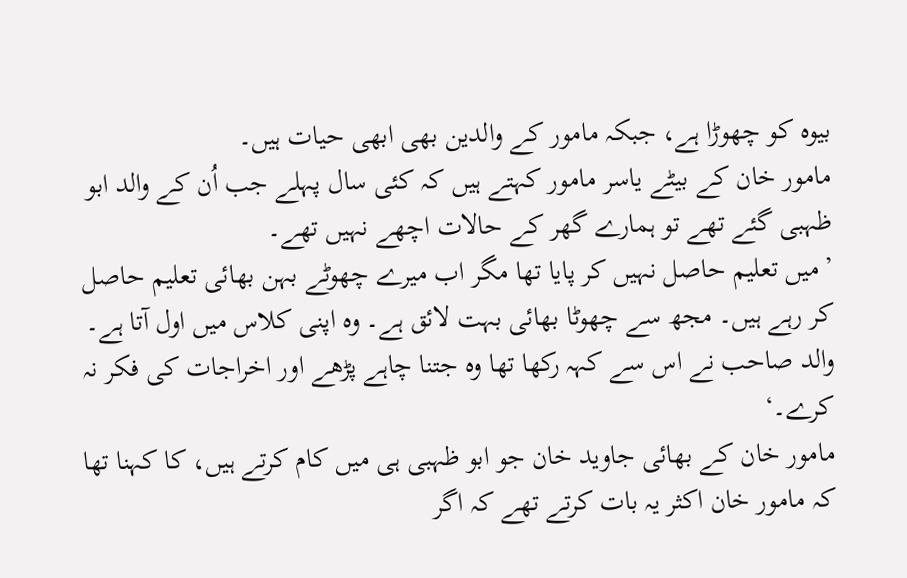بیوہ کو چھوڑا ہے، جبکہ مامور کے والدین بھی ابھی حیات ہیں۔
مامور خان کے بیٹے یاسر مامور کہتے ہیں کہ کئی سال پہلے جب اُن کے والد ابو ظہبی گئے تھے تو ہمارے گھر کے حالات اچھے نہیں تھے۔
’میں تعلیم حاصل نہیں کر پایا تھا مگر اب میرے چھوٹے بہن بھائی تعلیم حاصل کر رہے ہیں۔ مجھ سے چھوٹا بھائی بہت لائق ہے۔ وہ اپنی کلاس میں اول آتا ہے۔ والد صاحب نے اس سے کہہ رکھا تھا وہ جتنا چاہے پڑھے اور اخراجات کی فکر نہ کرے۔‘
مامور خان کے بھائی جاوید خان جو ابو ظہبی ہی میں کام کرتے ہیں، کا کہنا تھا کہ مامور خان اکثر یہ بات کرتے تھے کہ اگر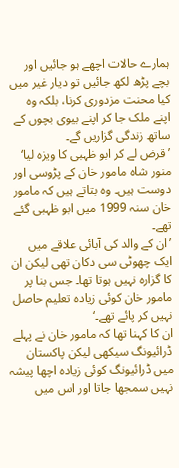ہمارے حالات اچھے ہو جائیں اور بچے پڑھ لکھ جائیں تو دیار غیر میں کیا محنت مزدوری کرنا، بلکہ وہ اپنے ملک جا کر اپنے بیوی بچوں کے ساتھ زندگی گزاریں گے۔
’قرض لے کر ابو ظہبی کا ویزہ لیا‘
منور شاہ مامور خان کے پڑوسی اور دوست ہیں۔ وہ بتاتے ہیں کہ مامور خان سنہ 1999 میں ابو ظہبی گئے تھے۔
’ان کے والد کی آبائی علاقے میں ایک چھوٹی سی دکان تھی لیکن ان کا گزارہ نہیں ہوتا تھا۔ جس بنا پر مامور خان کوئی زیادہ تعلیم حاصل نہیں کر پائے تھے۔‘
ان کا کہنا تھا کہ مامور خان نے پہلے ڈرائیونگ سیکھی لیکن پاکستان میں ڈرائیونگ کوئی زیادہ اچھا پیشہ نہیں سمجھا جاتا اور اس میں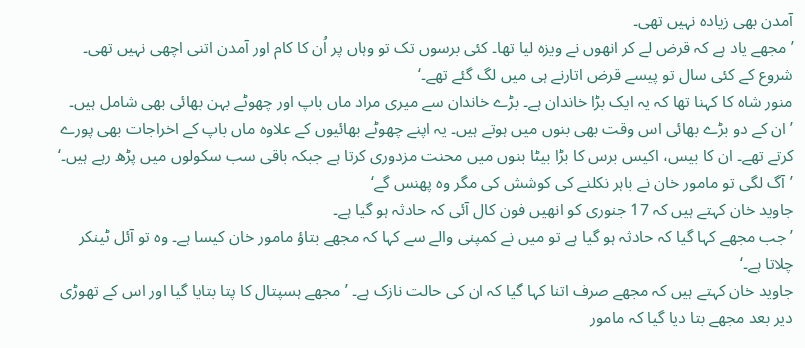آمدن بھی زیادہ نہیں تھی۔
’مجھے یاد ہے کہ قرض لے کر انھوں نے ویزہ لیا تھا۔ کئی برسوں تک تو وہاں پر اُن کا کام اور آمدن اتنی اچھی نہیں تھی۔ شروع کے کئی سال تو پیسے قرض اتارنے ہی میں لگ گئے تھے۔‘
منور شاہ کا کہنا تھا کہ یہ ایک بڑا خاندان ہے۔ بڑے خاندان سے میری مراد ماں باپ اور چھوٹے بہن بھائی بھی شامل ہیں۔
’ان کے دو بڑے بھائی اس وقت بھی بنوں میں ہوتے ہیں۔ یہ اپنے چھوٹے بھائیوں کے علاوہ ماں باپ کے اخراجات بھی پورے کرتے تھے۔ ان کا بیس، اکیس برس کا بڑا بیٹا بنوں میں محنت مزدوری کرتا ہے جبکہ باقی سب سکولوں میں پڑھ رہے ہیں۔‘
’آگ لگی تو مامور خان نے باہر نکلنے کی کوشش کی مگر وہ پھنس گے‘
جاوید خان کہتے ہیں کہ 17 جنوری کو انھیں فون کال آئی کہ حادثہ ہو گیا ہے۔
’جب مجھے کہا گیا کہ حادثہ ہو گیا ہے تو میں نے کمپنی والے سے کہا کہ مجھے بتاؤ مامور خان کیسا ہے۔ وہ تو آئل ٹینکر چلاتا ہے۔‘
جاوید خان کہتے ہیں کہ مجھے صرف اتنا کہا گیا کہ ان کی حالت نازک ہے۔ ’مجھے ہسپتال کا پتا بتایا گیا اور اس کے تھوڑی دیر بعد مجھے بتا دیا گیا کہ مامور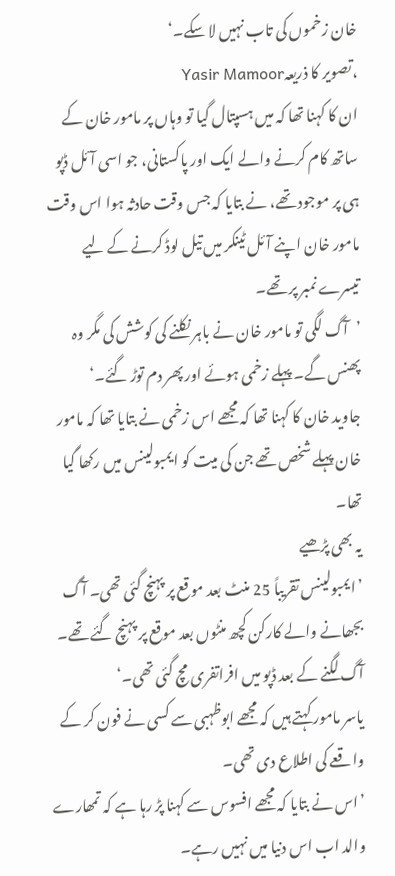خان زخموں کی تاب نہیں لا سکے۔‘
،تصویر کا ذریعہYasir Mamoor
ان کا کہنا تھا کہ میں ہسپتال گیا تو وہاں پر مامور خان کے ساتھ کام کرنے والے ایک اور پاکستانی، جو اسی آئل ڈپو ہی پر موجود تھے، نے بتایا کہ جس وقت حادثہ ہوا اس وقت مامور خان اپنے آئل ٹینکر میں تیل لوڈ کرنے کے لیے تیسرے نمبر پر تھے۔
’آگ لگی تو مامور خان نے باہر نکلنے کی کوشش کی مگر وہ پھنس گے۔ پہلے زخمی ہوئے اور پھر دم توڑ گئے۔‘
جاوید خان کا کہنا تھا کہ مجھے اس زخمی نے بتایا تھا کہ مامور خان پہلے شخص تھے جن کی میت کو ایمبولینس میں رکھا گیا تھا۔
یہ بھی پڑھیے
’ایمبولینس تقریباً 25 منٹ بعد موقع پر پہنچ گئی تھی۔ آگ بجھانے والے کارکن کچھ منٹوں بعد موقع پر پہنچ گئے تھے۔ آگ لگنے کے بعد ڈپو میں افراتفری مچ گئی تھی۔‘
یاسر مامور کہتے ہیں کہ مجھے ابوظہبی سے کسی نے فون کر کے واقعے کی اطلاع دی تھی۔
’اس نے بتایا کہ مجھے افسوس سے کہنا پڑ رہا ہے کہ تمھارے والد اب اس دنیا میں نہیں رہے۔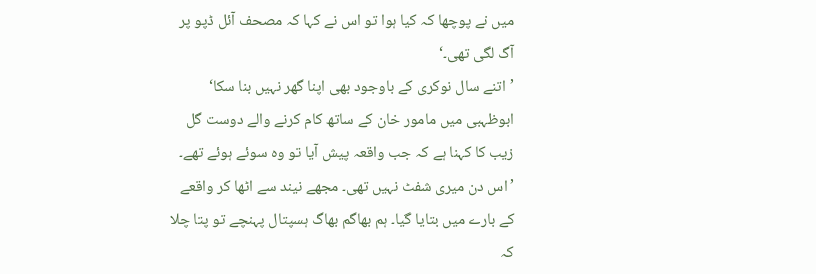میں نے پوچھا کہ کیا ہوا تو اس نے کہا کہ مصحف آئل ڈپو پر آگ لگی تھی۔‘
’اتنے سال نوکری کے باوجود بھی اپنا گھر نہیں بنا سکا‘
ابوظہبی میں مامور خان کے ساتھ کام کرنے والے دوست گل زیب کا کہنا ہے کہ جب واقعہ پیش آیا تو وہ سوئے ہوئے تھے۔
’اس دن میری شفٹ نہیں تھی۔ مجھے نیند سے اٹھا کر واقعے کے بارے میں بتایا گیا۔ ہم بھاگم بھاگ ہسپتال پہنچے تو پتا چلا کہ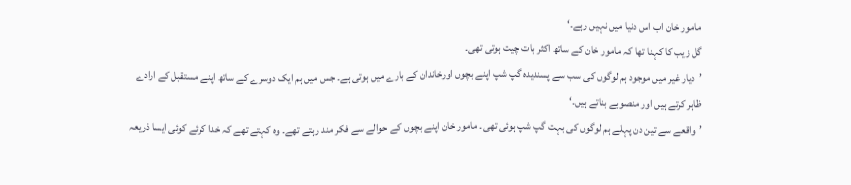مامور خان اب اس دنیا میں نہیں رہے۔‘
گل زیب کا کہنا تھا کہ مامور خان کے ساتھ اکثر بات چیت ہوتی تھی۔
’دیار غیر میں موجود ہم لوگوں کی سب سے پسندیدہ گپ شپ اپنے بچوں اورخاندان کے بارے میں ہوتی ہے۔ جس میں ہم ایک دوسرے کے ساتھ اپنے مستقبل کے ارادے ظاہر کرتے ہیں اور منصوبے بناتے ہیں۔‘
’واقعے سے تین دن پہلے ہم لوگوں کی بہت گپ شپ ہوئی تھی۔ مامور خان اپنے بچوں کے حوالے سے فکر مند رہتے تھے۔ وہ کہتے تھے کہ خدا کرئے کوئی ایسا ذریعہ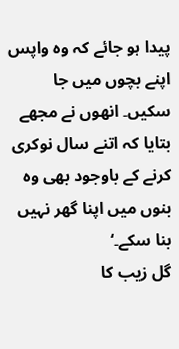پیدا ہو جائے کہ وہ واپس اپنے بچوں میں جا سکیں۔ انھوں نے مجھے بتایا کہ اتنے سال نوکری کرنے کے باوجود بھی وہ بنوں میں اپنا گھر نہیں بنا سکے۔‘
گل زیب کا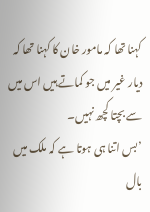کہنا تھا کہ مامور خان کا کہنا تھا کہ دیار غیر میں جو کماتے ہیں اس میں سے بچتا کچھ نہیں۔
’بس اتنا ہی ہوتا ہے کہ ملک میں بال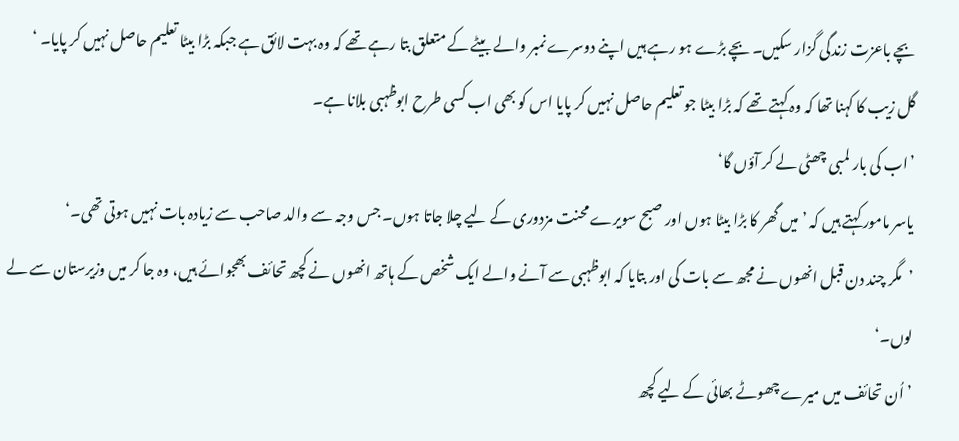بچے باعزت زندگی گزار سکیں۔ بچے بڑے ہو رہے ہیں اپنے دوسرے نمبر والے بیٹے کے متعلق بتا رہے تھے کہ وہ بہت لائق ہے جبکہ بڑا بیٹا تعلیم حاصل نہیں کر پایا۔ ‘
گل زیب کا کہنا تھا کہ وہ کہتے تھے کہ بڑا بیٹا جو تعلیم حاصل نہیں کر پایا اس کو بھی اب کسی طرح ابوظہبی بلانا ہے۔
’اب کی بار لمبی چھٹی لے کر آؤں گا‘
یاسر مامور کہتے ہیں کہ ’میں گھر کا بڑا بیٹا ہوں اور صبح سویرے محنت مزدوری کے لیے چلا جاتا ہوں۔ جس وجہ سے والد صاحب سے زیادہ بات نہیں ہوتی تھی۔‘
’مگر چند دن قبل انھوں نے مجھ سے بات کی اور بتایا کہ ابوظہبی سے آنے والے ایک شخص کے ہاتھ انھوں نے کچھ تحائف بھجوائے ہیں، وہ جا کر میں وزیرستان سے لے لوں۔‘
’اُن تحائف میں میرے چھوٹے بھائی کے لیے کچھ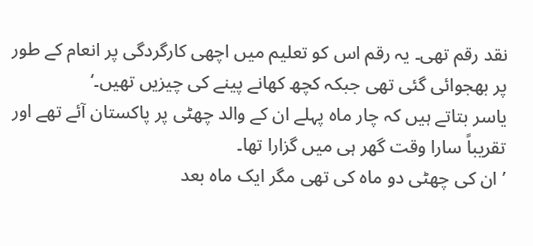نقد رقم تھی۔ یہ رقم اس کو تعلیم میں اچھی کارگردگی پر انعام کے طور پر بھجوائی گئی تھی جبکہ کچھ کھانے پینے کی چیزیں تھیں۔‘
یاسر بتاتے ہیں کہ چار ماہ پہلے ان کے والد چھٹی پر پاکستان آئے تھے اور تقریباً سارا وقت گھر ہی میں گزارا تھا۔
’ان کی چھٹی دو ماہ کی تھی مگر ایک ماہ بعد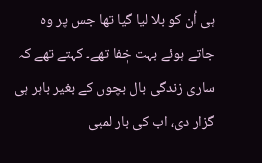ہی اُن کو بلا لیا گیا تھا جس پر وہ جاتے ہوئے بہت خٖفا تھے۔ کہتے تھے کہ ساری زندگی بال بچوں کے بغیر باہر ہی گزار دی، اب کی بار لمبی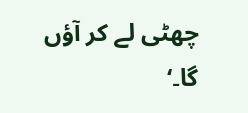چھٹی لے کر آؤں گا۔‘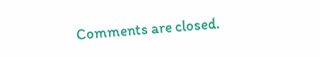Comments are closed.